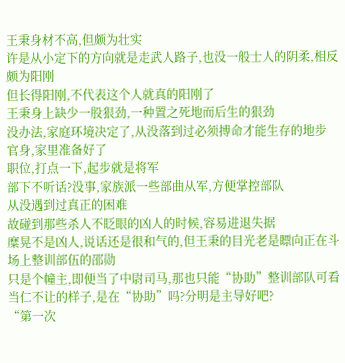王秉身材不高,但颇为壮实
许是从小定下的方向就是走武人路子,也没一般士人的阴柔,相反颇为阳刚
但长得阳刚,不代表这个人就真的阳刚了
王秉身上缺少一股狠劲,一种置之死地而后生的狠劲
没办法,家庭环境决定了,从没落到过必须搏命才能生存的地步
官身,家里准备好了
职位,打点一下,起步就是将军
部下不听话?没事,家族派一些部曲从军,方便掌控部队
从没遇到过真正的困难
故碰到那些杀人不眨眼的凶人的时候,容易进退失据
糜晃不是凶人,说话还是很和气的,但王秉的目光老是瞟向正在斗场上整训部伍的邵勋
只是个幢主,即便当了中尉司马,那也只能“协助”整训部队可看当仁不让的样子,是在“协助”吗?分明是主导好吧?
“第一次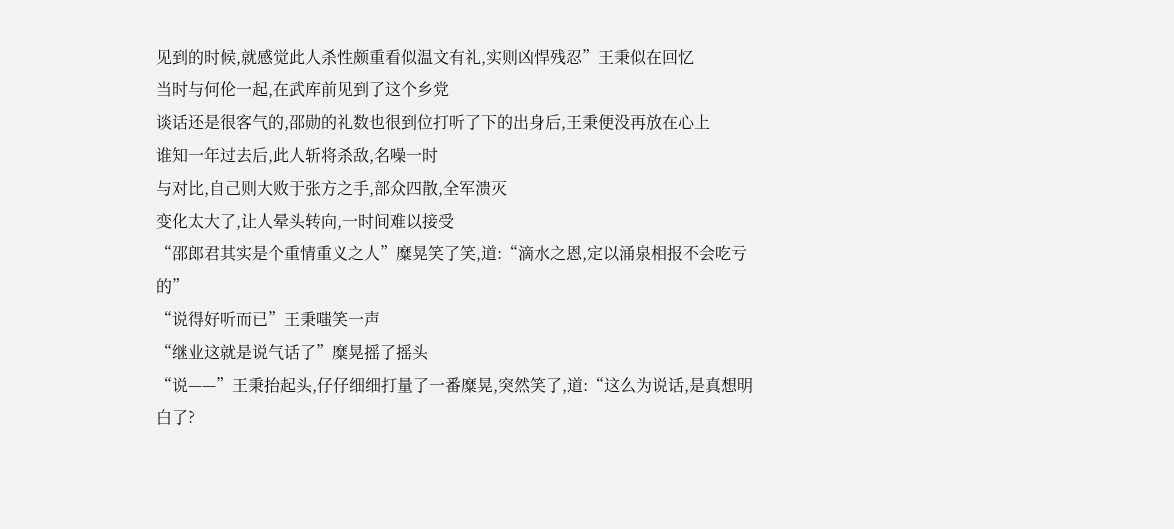见到的时候,就感觉此人杀性颇重看似温文有礼,实则凶悍残忍”王秉似在回忆
当时与何伦一起,在武库前见到了这个乡党
谈话还是很客气的,邵勋的礼数也很到位打听了下的出身后,王秉便没再放在心上
谁知一年过去后,此人斩将杀敌,名噪一时
与对比,自己则大败于张方之手,部众四散,全军溃灭
变化太大了,让人晕头转向,一时间难以接受
“邵郎君其实是个重情重义之人”糜晃笑了笑,道:“滴水之恩,定以涌泉相报不会吃亏的”
“说得好听而已”王秉嗤笑一声
“继业这就是说气话了”糜晃摇了摇头
“说——”王秉抬起头,仔仔细细打量了一番糜晃,突然笑了,道:“这么为说话,是真想明白了?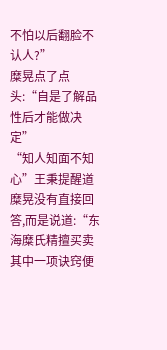不怕以后翻脸不认人?”
糜晃点了点头:“自是了解品性后才能做决定”
“知人知面不知心”王秉提醒道
糜晃没有直接回答,而是说道:“东海糜氏精擅买卖其中一项诀窍便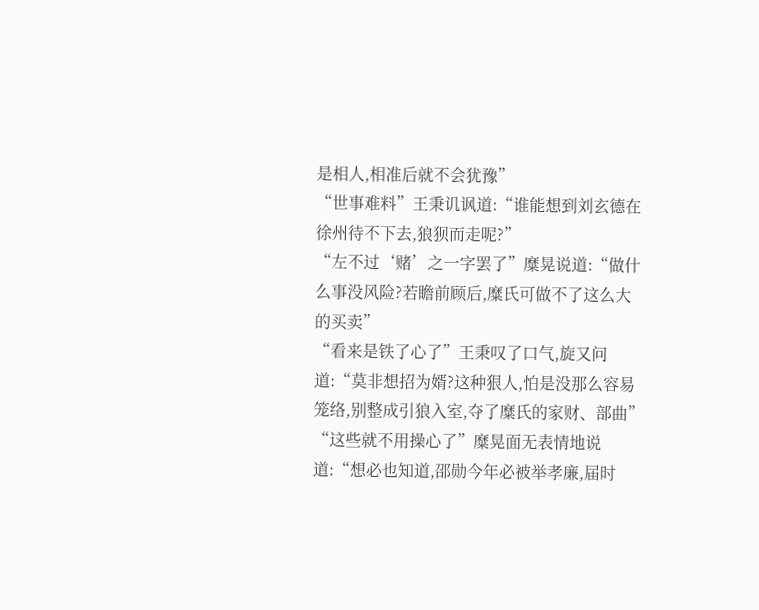是相人,相准后就不会犹豫”
“世事难料”王秉讥讽道:“谁能想到刘玄德在徐州待不下去,狼狈而走呢?”
“左不过‘赌’之一字罢了”糜晃说道:“做什么事没风险?若瞻前顾后,糜氏可做不了这么大的买卖”
“看来是铁了心了”王秉叹了口气,旋又问道:“莫非想招为婿?这种狠人,怕是没那么容易笼络,别整成引狼入室,夺了糜氏的家财、部曲”
“这些就不用操心了”糜晃面无表情地说道:“想必也知道,邵勋今年必被举孝廉,届时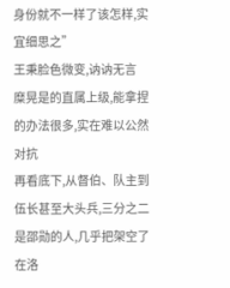身份就不一样了该怎样,实宜细思之”
王秉脸色微变,讷讷无言
糜晃是的直属上级,能拿捏的办法很多,实在难以公然对抗
再看底下,从督伯、队主到伍长甚至大头兵,三分之二是邵勋的人,几乎把架空了
在洛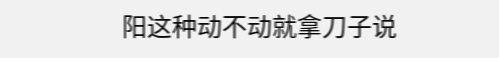阳这种动不动就拿刀子说